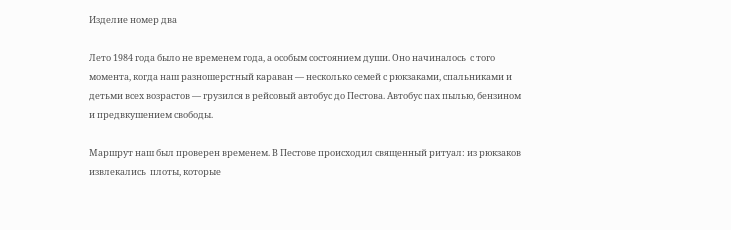Изделие номер два

Лето 1984 года было не временем года, а особым состоянием души. Оно начиналось  с того момента, когда наш разношерстный караван — несколько семей с рюкзаками, спальниками и детьми всех возрастов — грузился в рейсовый автобус до Пестова. Автобус пах пылью, бензином и предвкушением свободы.

Маршрут наш был проверен временем. В Пестове происходил священный ритуал: из рюкзаков  извлекались  плоты, которые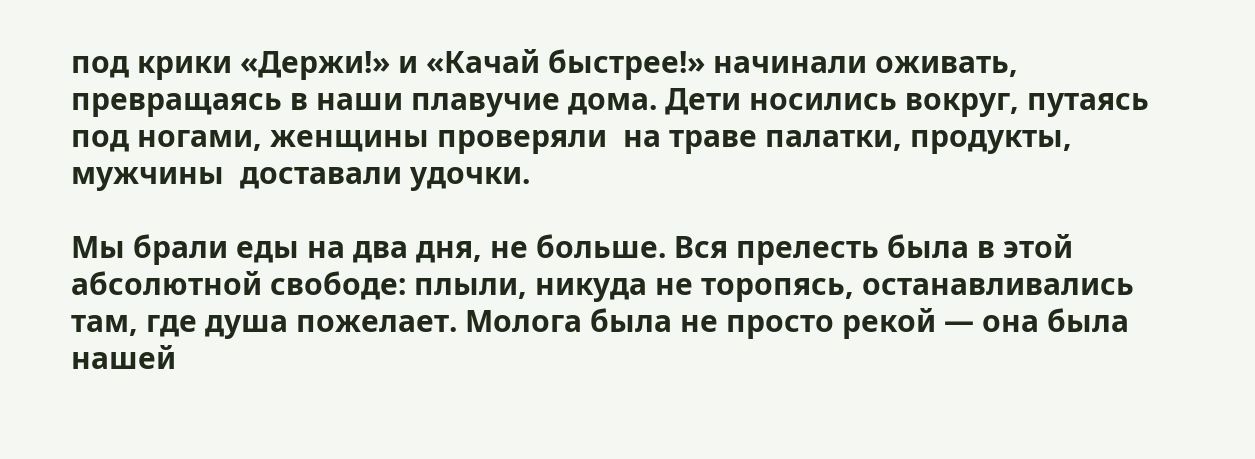под крики «Держи!» и «Качай быстрее!» начинали оживать, превращаясь в наши плавучие дома. Дети носились вокруг, путаясь под ногами, женщины проверяли  на траве палатки, продукты, мужчины  доставали удочки.

Мы брали еды на два дня, не больше. Вся прелесть была в этой абсолютной свободе: плыли, никуда не торопясь, останавливались там, где душа пожелает. Молога была не просто рекой — она была нашей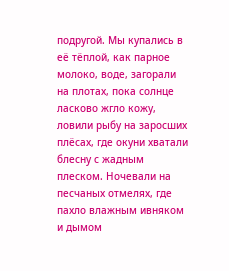подругой. Мы купались в её тёплой, как парное молоко, воде, загорали на плотах, пока солнце ласково жгло кожу, ловили рыбу на заросших  плёсах, где окуни хватали блесну с жадным плеском. Ночевали на песчаных отмелях, где пахло влажным ивняком и дымом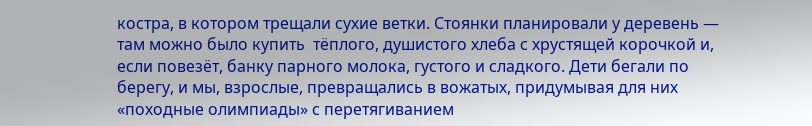костра, в котором трещали сухие ветки. Стоянки планировали у деревень — там можно было купить  тёплого, душистого хлеба с хрустящей корочкой и, если повезёт, банку парного молока, густого и сладкого. Дети бегали по берегу, и мы, взрослые, превращались в вожатых, придумывая для них «походные олимпиады» с перетягиванием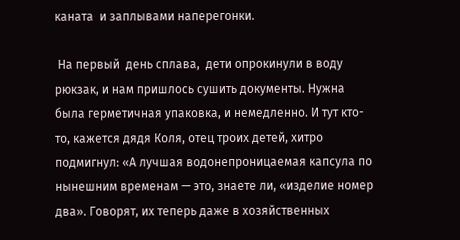каната  и заплывами наперегонки.

 На первый  день сплава,  дети опрокинули в воду рюкзак, и нам пришлось сушить документы. Нужна была герметичная упаковка, и немедленно. И тут кто-то, кажется дядя Коля, отец троих детей, хитро подмигнул: «А лучшая водонепроницаемая капсула по нынешним временам — это, знаете ли, «изделие номер два». Говорят, их теперь даже в хозяйственных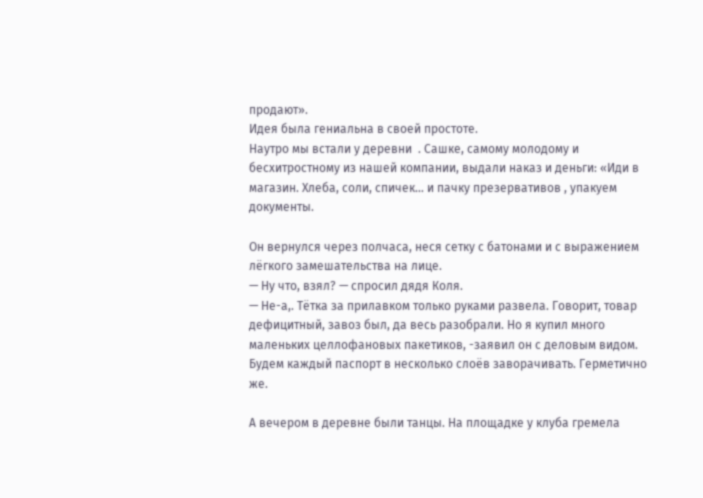продают».
Идея была гениальна в своей простоте.
Наутро мы встали у деревни  . Сашке, самому молодому и бесхитростному из нашей компании, выдали наказ и деньги: «Иди в магазин. Хлеба, соли, спичек… и пачку презервативов , упакуем документы.

Он вернулся через полчаса, неся сетку с батонами и с выражением лёгкого замешательства на лице.
— Ну что, взял? — спросил дядя Коля.
— Не-а,. Тётка за прилавком только руками развела. Говорит, товар дефицитный, завоз был, да весь разобрали. Но я купил много маленьких целлофановых пакетиков, -заявил он с деловым видом. Будем каждый паспорт в несколько слоёв заворачивать. Герметично же.

А вечером в деревне были танцы. На площадке у клуба гремела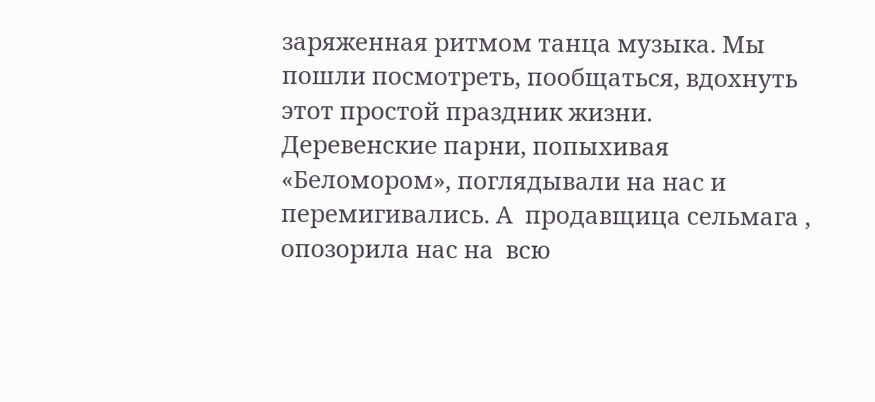заряженная ритмом танца музыка. Мы пошли посмотреть, пообщаться, вдохнуть этот простой праздник жизни.
Деревенские парни, попыхивая «Беломором», поглядывали на нас и перемигивались. А  продавщица сельмага , опозорила нас на  всю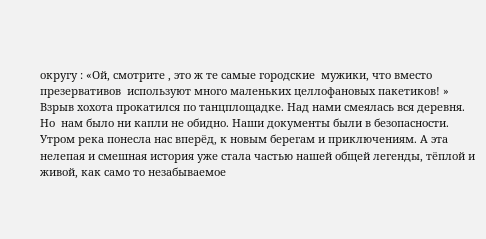округу : «Ой, смотрите , это ж те самые городские  мужики, что вместо презервативов  используют много маленьких целлофановых пакетиков! »
Взрыв хохота прокатился по танцплощадке. Над нами смеялась вся деревня. Но  нам было ни капли не обидно. Наши документы были в безопасности.
Утром река понесла нас вперёд, к новым берегам и приключениям. А эта нелепая и смешная история уже стала частью нашей общей легенды, тёплой и живой, как само то незабываемое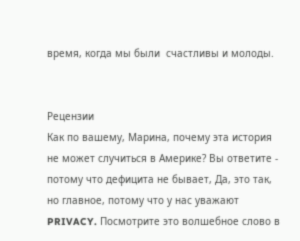время, когда мы были  счастливы и молоды.


Рецензии
Как по вашему, Марина, почему эта история не может случиться в Америке? Вы ответите - потому что дефицита не бывает, Да, это так, но главное, потому что у нас уважают PRIVACY. Посмотрите это волшебное слово в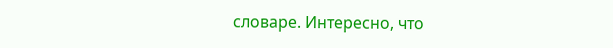словаре. Интересно, что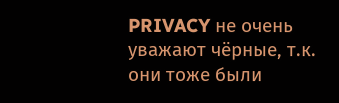PRIVACY не очень уважают чёрные, т.к. они тоже были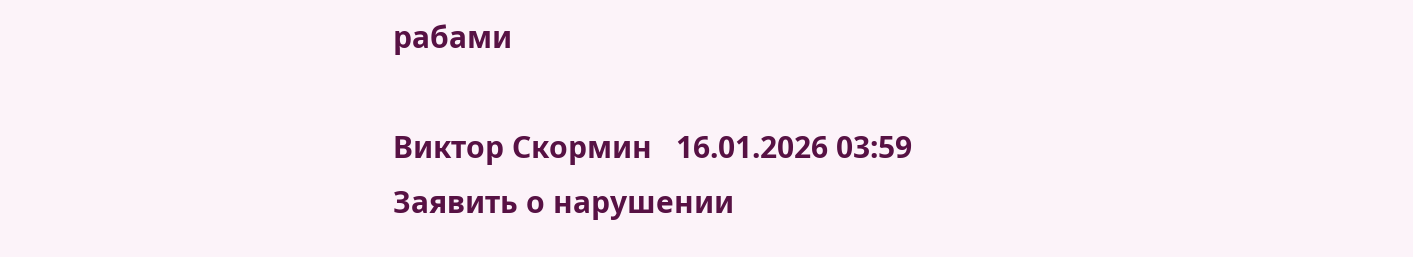рабами

Виктор Скормин   16.01.2026 03:59     Заявить о нарушении